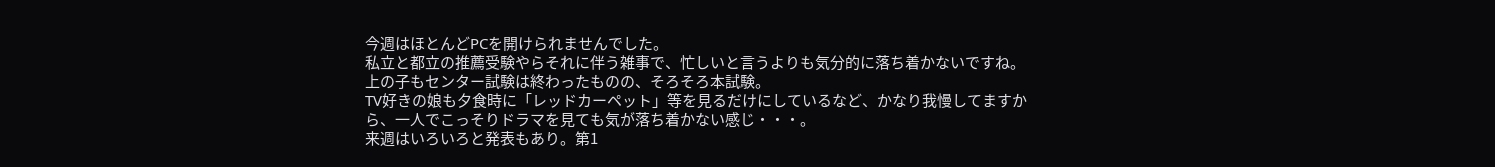今週はほとんどPCを開けられませんでした。
私立と都立の推薦受験やらそれに伴う雑事で、忙しいと言うよりも気分的に落ち着かないですね。上の子もセンター試験は終わったものの、そろそろ本試験。
TV好きの娘も夕食時に「レッドカーペット」等を見るだけにしているなど、かなり我慢してますから、一人でこっそりドラマを見ても気が落ち着かない感じ・・・。
来週はいろいろと発表もあり。第1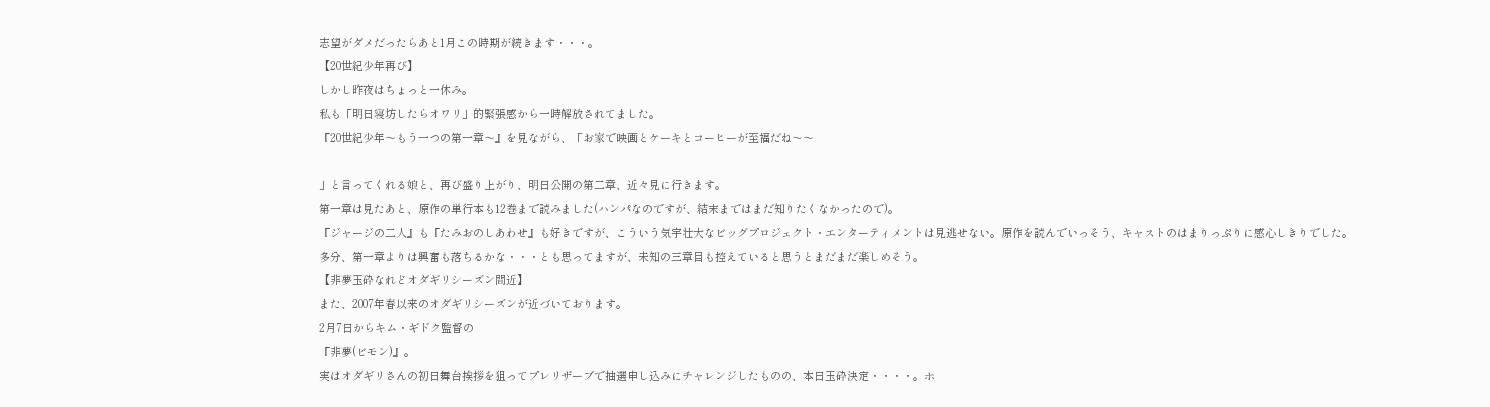志望がダメだったらあと1月この時期が続きます・・・。
【20世紀少年再び】
しかし昨夜はちょっと一休み。
私も「明日寝坊したらオワリ」的緊張感から一時解放されてました。
『20世紀少年〜もう一つの第一章〜』を見ながら、「お家で映画とケーキとコーヒーが至福だね〜〜

」と言ってくれる娘と、再び盛り上がり、明日公開の第二章、近々見に行きます。
第一章は見たあと、原作の単行本も12巻まで読みました(ハンパなのですが、結末まではまだ知りたくなかったので)。
『ジャージの二人』も『たみおのしあわせ』も好きですが、こういう気宇壮大なビッグプロジェクト・エンターティメントは見逃せない。原作を読んでいっそう、キャストのはまりっぷりに感心しきりでした。
多分、第一章よりは興奮も落ちるかな・・・とも思ってますが、未知の三章目も控えていると思うとまだまだ楽しめそう。
【非夢玉砕なれどオダギリシーズン間近】
また、2007年春以来のオダギリシーズンが近づいております。
2月7日からキム・ギドク監督の
『非夢(ビモン)』。
実はオダギリさんの初日舞台挨拶を狙ってプレリザーブで抽選申し込みにチャレンジしたものの、本日玉砕決定・・・・。ホ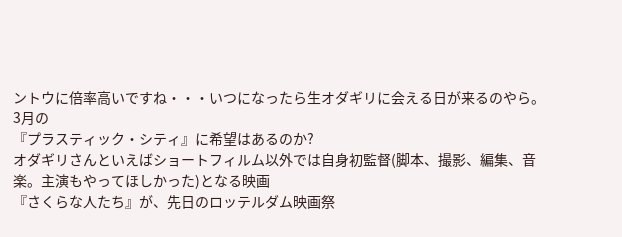ントウに倍率高いですね・・・いつになったら生オダギリに会える日が来るのやら。
3月の
『プラスティック・シティ』に希望はあるのか?
オダギリさんといえばショートフィルム以外では自身初監督(脚本、撮影、編集、音楽。主演もやってほしかった)となる映画
『さくらな人たち』が、先日のロッテルダム映画祭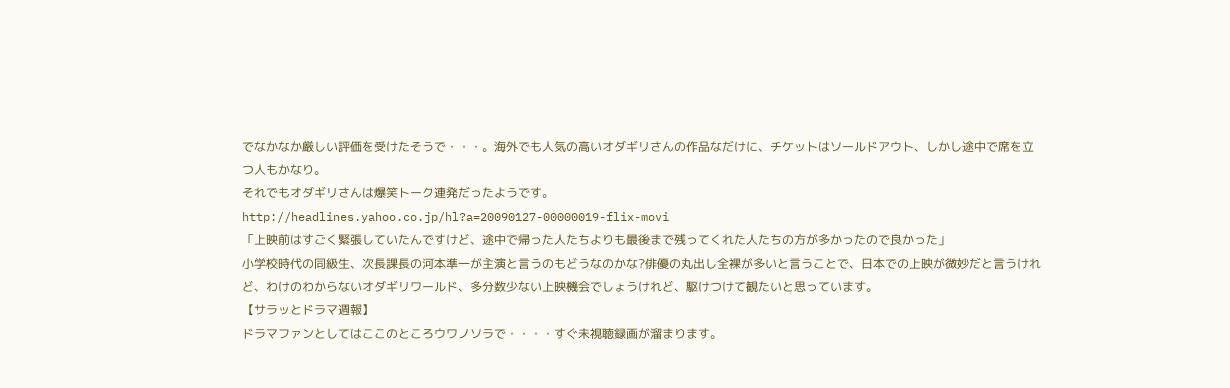でなかなか厳しい評価を受けたそうで・・・。海外でも人気の高いオダギリさんの作品なだけに、チケットはソールドアウト、しかし途中で席を立つ人もかなり。
それでもオダギリさんは爆笑トーク連発だったようです。
http://headlines.yahoo.co.jp/hl?a=20090127-00000019-flix-movi
「上映前はすごく緊張していたんですけど、途中で帰った人たちよりも最後まで残ってくれた人たちの方が多かったので良かった」
小学校時代の同級生、次長課長の河本準一が主演と言うのもどうなのかな?俳優の丸出し全裸が多いと言うことで、日本での上映が微妙だと言うけれど、わけのわからないオダギリワールド、多分数少ない上映機会でしょうけれど、駆けつけて観たいと思っています。
【サラッとドラマ週報】
ドラマファンとしてはここのところウワノソラで・・・・すぐ未視聴録画が溜まります。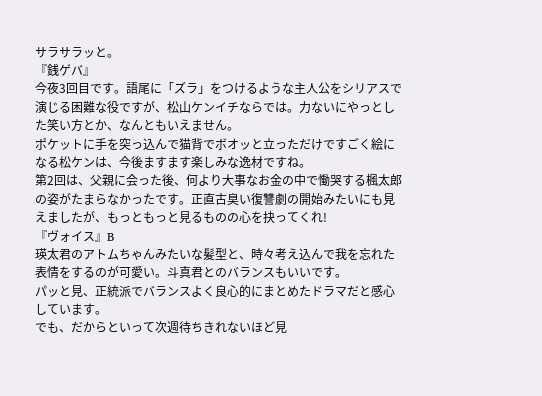サラサラッと。
『銭ゲバ』
今夜3回目です。語尾に「ズラ」をつけるような主人公をシリアスで演じる困難な役ですが、松山ケンイチならでは。力ないにやっとした笑い方とか、なんともいえません。
ポケットに手を突っ込んで猫背でボオッと立っただけですごく絵になる松ケンは、今後ますます楽しみな逸材ですね。
第2回は、父親に会った後、何より大事なお金の中で慟哭する楓太郎の姿がたまらなかったです。正直古臭い復讐劇の開始みたいにも見えましたが、もっともっと見るものの心を抉ってくれ!
『ヴォイス』B
瑛太君のアトムちゃんみたいな髪型と、時々考え込んで我を忘れた表情をするのが可愛い。斗真君とのバランスもいいです。
パッと見、正統派でバランスよく良心的にまとめたドラマだと感心しています。
でも、だからといって次週待ちきれないほど見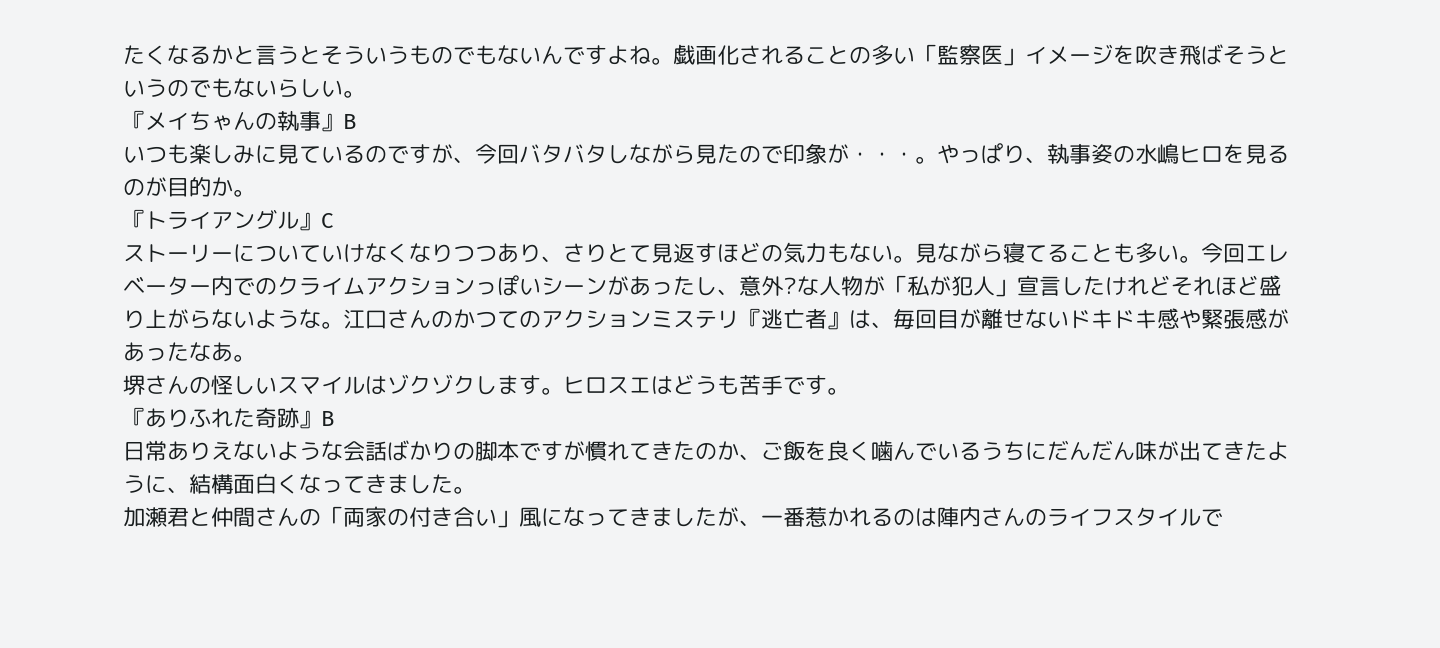たくなるかと言うとそういうものでもないんですよね。戯画化されることの多い「監察医」イメージを吹き飛ばそうというのでもないらしい。
『メイちゃんの執事』B
いつも楽しみに見ているのですが、今回バタバタしながら見たので印象が・・・。やっぱり、執事姿の水嶋ヒロを見るのが目的か。
『トライアングル』C
ストーリーについていけなくなりつつあり、さりとて見返すほどの気力もない。見ながら寝てることも多い。今回エレベーター内でのクライムアクションっぽいシーンがあったし、意外?な人物が「私が犯人」宣言したけれどそれほど盛り上がらないような。江口さんのかつてのアクションミステリ『逃亡者』は、毎回目が離せないドキドキ感や緊張感があったなあ。
堺さんの怪しいスマイルはゾクゾクします。ヒロスエはどうも苦手です。
『ありふれた奇跡』B
日常ありえないような会話ばかりの脚本ですが慣れてきたのか、ご飯を良く噛んでいるうちにだんだん味が出てきたように、結構面白くなってきました。
加瀬君と仲間さんの「両家の付き合い」風になってきましたが、一番惹かれるのは陣内さんのライフスタイルで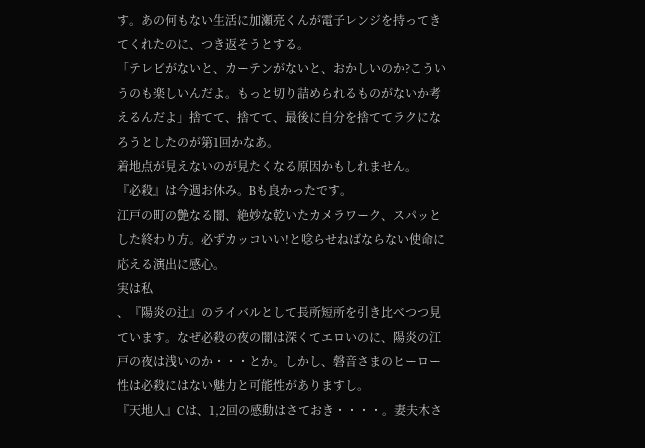す。あの何もない生活に加瀬亮くんが電子レンジを持ってきてくれたのに、つき返そうとする。
「テレビがないと、カーテンがないと、おかしいのか?こういうのも楽しいんだよ。もっと切り詰められるものがないか考えるんだよ」捨てて、捨てて、最後に自分を捨ててラクになろうとしたのが第1回かなあ。
着地点が見えないのが見たくなる原因かもしれません。
『必殺』は今週お休み。Bも良かったです。
江戸の町の艶なる闇、絶妙な乾いたカメラワーク、スパッとした終わり方。必ずカッコいい!と唸らせねばならない使命に応える演出に感心。
実は私
、『陽炎の辻』のライバルとして長所短所を引き比べつつ見ています。なぜ必殺の夜の闇は深くてエロいのに、陽炎の江戸の夜は浅いのか・・・とか。しかし、磐音さまのヒーロー性は必殺にはない魅力と可能性がありますし。
『天地人』Cは、1,2回の感動はさておき・・・・。妻夫木さ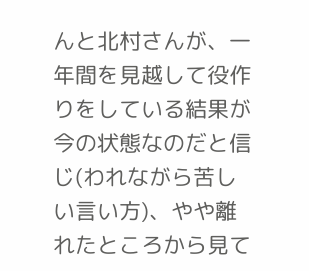んと北村さんが、一年間を見越して役作りをしている結果が今の状態なのだと信じ(われながら苦しい言い方)、やや離れたところから見て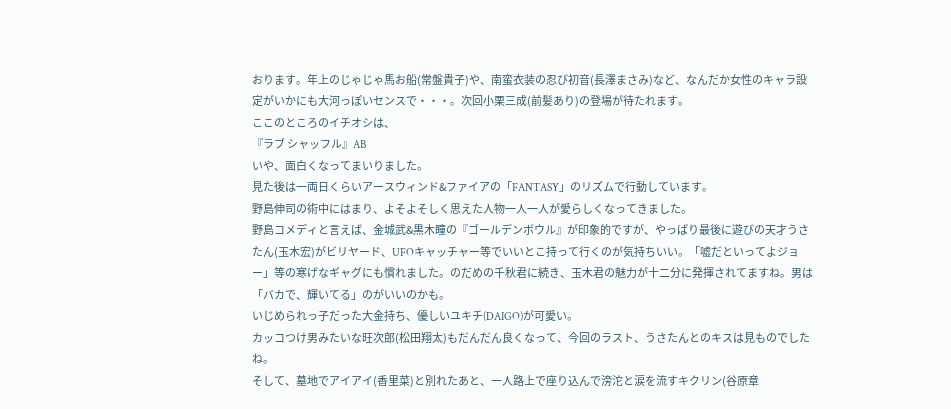おります。年上のじゃじゃ馬お船(常盤貴子)や、南蛮衣装の忍び初音(長澤まさみ)など、なんだか女性のキャラ設定がいかにも大河っぽいセンスで・・・。次回小栗三成(前髪あり)の登場が待たれます。
ここのところのイチオシは、
『ラブ シャッフル』AB
いや、面白くなってまいりました。
見た後は一両日くらいアースウィンド&ファイアの「FANTASY」のリズムで行動しています。
野島伸司の術中にはまり、よそよそしく思えた人物一人一人が愛らしくなってきました。
野島コメディと言えば、金城武&黒木瞳の『ゴールデンボウル』が印象的ですが、やっぱり最後に遊びの天才うさたん(玉木宏)がビリヤード、UFOキャッチャー等でいいとこ持って行くのが気持ちいい。「嘘だといってよジョー」等の寒げなギャグにも慣れました。のだめの千秋君に続き、玉木君の魅力が十二分に発揮されてますね。男は「バカで、輝いてる」のがいいのかも。
いじめられっ子だった大金持ち、優しいユキチ(DAIGO)が可愛い。
カッコつけ男みたいな旺次郎(松田翔太)もだんだん良くなって、今回のラスト、うさたんとのキスは見ものでしたね。
そして、墓地でアイアイ(香里菜)と別れたあと、一人路上で座り込んで滂沱と涙を流すキクリン(谷原章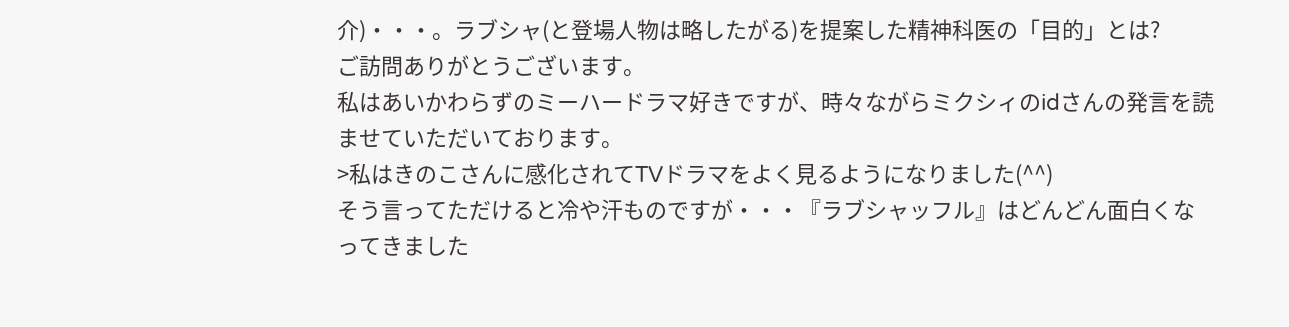介)・・・。ラブシャ(と登場人物は略したがる)を提案した精神科医の「目的」とは?
ご訪問ありがとうございます。
私はあいかわらずのミーハードラマ好きですが、時々ながらミクシィのidさんの発言を読ませていただいております。
>私はきのこさんに感化されてTVドラマをよく見るようになりました(^^)
そう言ってただけると冷や汗ものですが・・・『ラブシャッフル』はどんどん面白くなってきました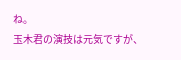ね。
玉木君の演技は元気ですが、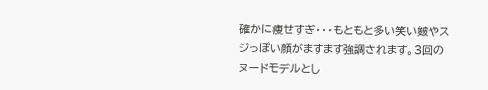確かに痩せすぎ・・・もともと多い笑い皴やスジっぽい顔がますます強調されます。3回のヌードモデルとし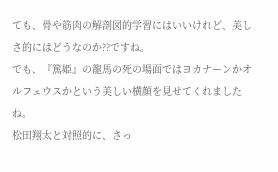ても、骨や筋肉の解剖図的学習にはいいけれど、美しさ的にはどうなのか??ですね。
でも、『篤姫』の龍馬の死の場面ではヨカナーンかオルフェウスかという美しい横顔を見せてくれましたね。
松田翔太と対照的に、さっ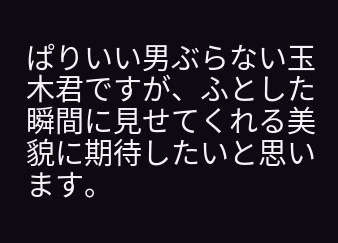ぱりいい男ぶらない玉木君ですが、ふとした瞬間に見せてくれる美貌に期待したいと思います。